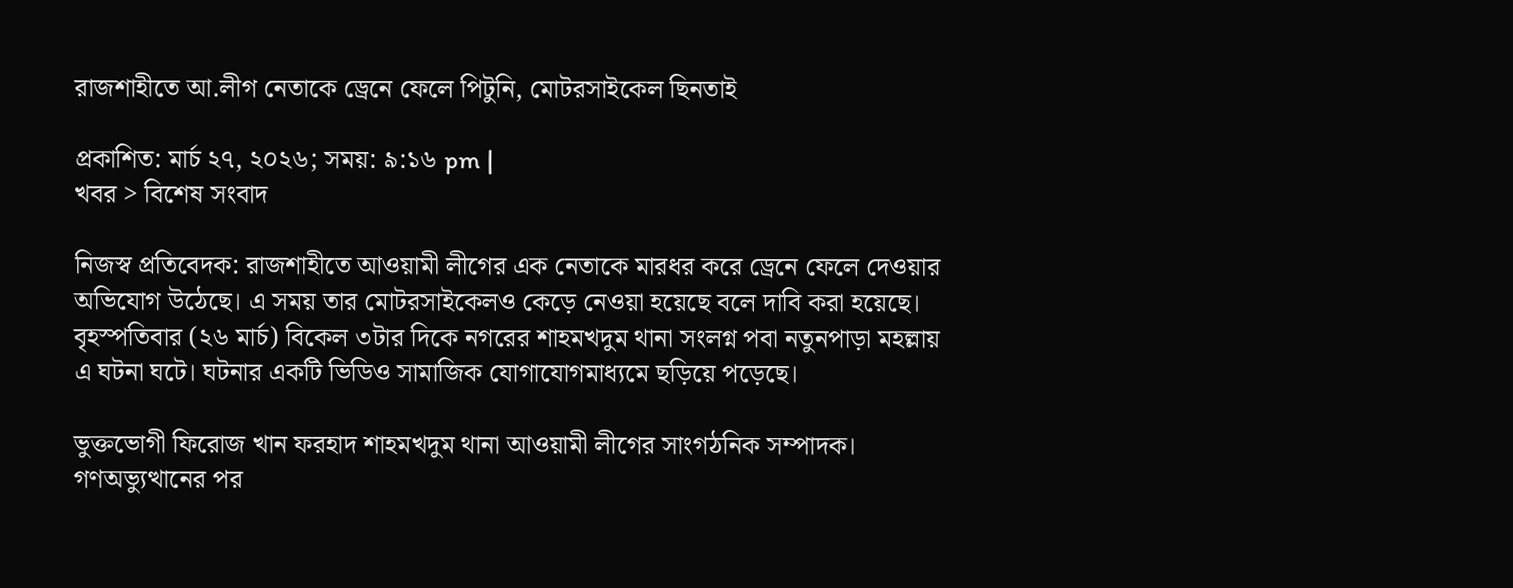রাজশাহীতে আ.লীগ নেতাকে ড্রেনে ফেলে পিটুনি, মোটরসাইকেল ছিনতাই

প্রকাশিত: মার্চ ২৭, ২০২৬; সময়: ৯:১৬ pm |
খবর > বিশেষ সংবাদ

নিজস্ব প্রতিবেদক: রাজশাহীতে আওয়ামী লীগের এক নেতাকে মারধর করে ড্রেনে ফেলে দেওয়ার অভিযোগ উঠেছে। এ সময় তার মোটরসাইকেলও কেড়ে নেওয়া হয়েছে বলে দাবি করা হয়েছে। বৃহস্পতিবার (২৬ মার্চ) বিকেল ৩টার দিকে নগরের শাহমখদুম থানা সংলগ্ন পবা নতুনপাড়া মহল্লায় এ ঘটনা ঘটে। ঘটনার একটি ভিডিও সামাজিক যোগাযোগমাধ্যমে ছড়িয়ে পড়েছে।

ভুক্তভোগী ফিরোজ খান ফরহাদ শাহমখদুম থানা আওয়ামী লীগের সাংগঠনিক সম্পাদক। গণঅভ্যুত্থানের পর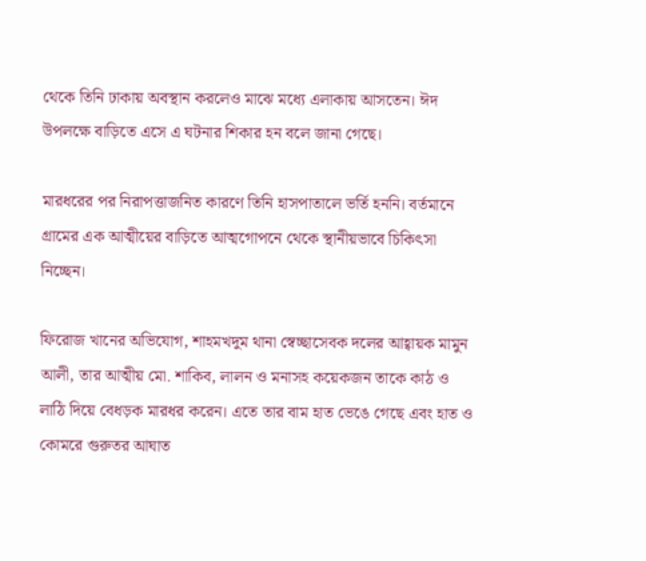থেকে তিনি ঢাকায় অবস্থান করলেও মাঝে মধ্যে এলাকায় আসতেন। ঈদ উপলক্ষে বাড়িতে এসে এ ঘটনার শিকার হন বলে জানা গেছে।

মারধরের পর নিরাপত্তাজনিত কারণে তিনি হাসপাতালে ভর্তি হননি। বর্তমানে গ্রামের এক আত্মীয়ের বাড়িতে আত্মগোপনে থেকে স্থানীয়ভাবে চিকিৎসা নিচ্ছেন।

ফিরোজ খানের অভিযোগ, শাহমখদুম থানা স্বেচ্ছাসেবক দলের আহ্বায়ক মামুন আলী, তার আত্মীয় মো. শাকিব, লালন ও মনাসহ কয়েকজন তাকে কাঠ ও লাঠি দিয়ে বেধড়ক মারধর করেন। এতে তার বাম হাত ভেঙে গেছে এবং হাত ও কোমরে গুরুতর আঘাত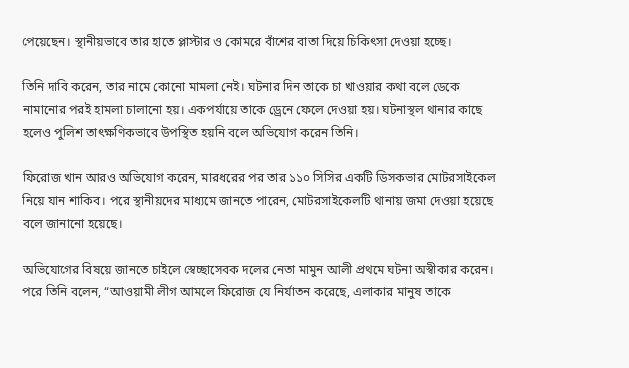পেয়েছেন। স্থানীয়ভাবে তার হাতে প্লাস্টার ও কোমরে বাঁশের বাতা দিয়ে চিকিৎসা দেওয়া হচ্ছে।

তিনি দাবি করেন, তার নামে কোনো মামলা নেই। ঘটনার দিন তাকে চা খাওয়ার কথা বলে ডেকে নামানোর পরই হামলা চালানো হয়। একপর্যায়ে তাকে ড্রেনে ফেলে দেওয়া হয়। ঘটনাস্থল থানার কাছে হলেও পুলিশ তাৎক্ষণিকভাবে উপস্থিত হয়নি বলে অভিযোগ করেন তিনি।

ফিরোজ খান আরও অভিযোগ করেন, মারধরের পর তার ১১০ সিসির একটি ডিসকভার মোটরসাইকেল নিয়ে যান শাকিব। পরে স্থানীয়দের মাধ্যমে জানতে পারেন, মোটরসাইকেলটি থানায় জমা দেওয়া হয়েছে বলে জানানো হয়েছে।

অভিযোগের বিষয়ে জানতে চাইলে স্বেচ্ছাসেবক দলের নেতা মামুন আলী প্রথমে ঘটনা অস্বীকার করেন। পরে তিনি বলেন, “আওয়ামী লীগ আমলে ফিরোজ যে নির্যাতন করেছে, এলাকার মানুষ তাকে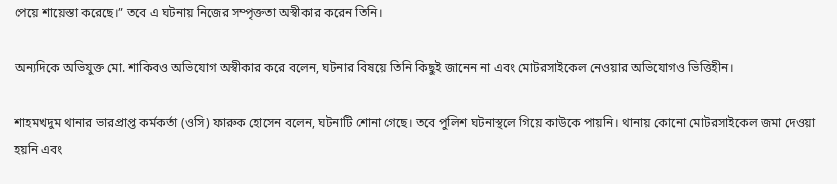পেয়ে শায়েস্তা করেছে।” তবে এ ঘটনায় নিজের সম্পৃক্ততা অস্বীকার করেন তিনি।

অন্যদিকে অভিযুক্ত মো. শাকিবও অভিযোগ অস্বীকার করে বলেন, ঘটনার বিষয়ে তিনি কিছুই জানেন না এবং মোটরসাইকেল নেওয়ার অভিযোগও ভিত্তিহীন।

শাহমখদুম থানার ভারপ্রাপ্ত কর্মকর্তা (ওসি) ফারুক হোসেন বলেন, ঘটনাটি শোনা গেছে। তবে পুলিশ ঘটনাস্থলে গিয়ে কাউকে পায়নি। থানায় কোনো মোটরসাইকেল জমা দেওয়া হয়নি এবং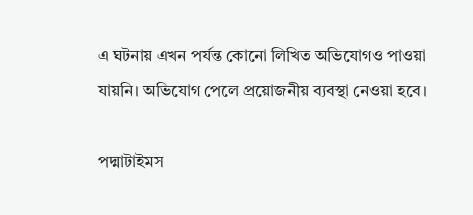এ ঘটনায় এখন পর্যন্ত কোনো লিখিত অভিযোগও পাওয়া যায়নি। অভিযোগ পেলে প্রয়োজনীয় ব্যবস্থা নেওয়া হবে।

পদ্মাটাইমস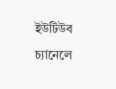ইউটিউব চ্যানেলে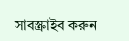সাবস্ক্রাইব করুন